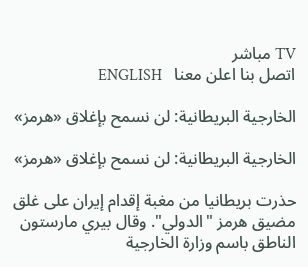TV مباشر
اتصل بنا اعلن معنا   ENGLISH

الخارجية البريطانية: لن نسمح بإغلاق «هرمز»

الخارجية البريطانية: لن نسمح بإغلاق «هرمز»

حذرت بريطانيا من مغبة إقدام إيران على غلق مضيق هرمز "الدولي". وقال بيري مارستون الناطق باسم وزارة الخارجية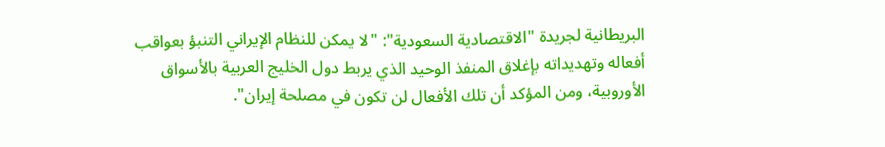البريطانية لجريدة "الاقتصادية السعودية": "لا يمكن للنظام الإيراني التنبؤ بعواقب أفعاله وتهديداته بإغلاق المنفذ الوحيد الذي يربط دول الخليج العربية بالأسواق الأوروبية، ومن المؤكد أن تلك الأفعال لن تكون في مصلحة إيران".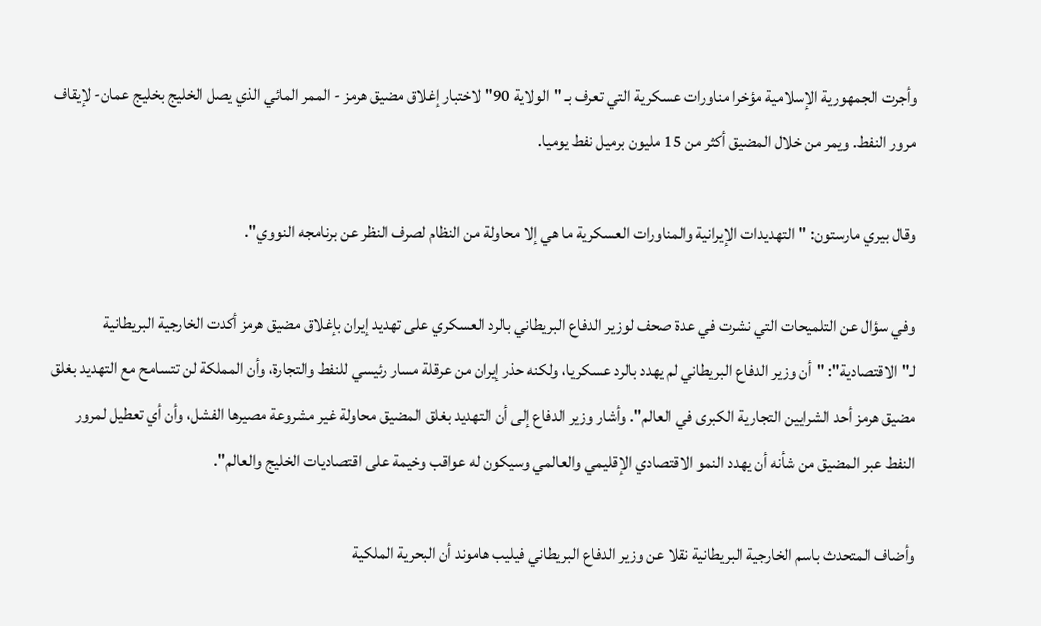وأجرت الجمهورية الإسلامية مؤخرا مناورات عسكرية التي تعرف بـ "الولاية 90" لاختبار إغلاق مضيق هرمز - الممر المائي الذي يصل الخليج بخليج عمان- لإيقاف مرور النفط. ويمر من خلال المضيق أكثر من 15 مليون برميل نفط يوميا.

وقال بيري مارستون: "التهديدات الإيرانية والمناورات العسكرية ما هي إلا محاولة من النظام لصرف النظر عن برنامجه النووي".

وفي سؤال عن التلميحات التي نشرت في عدة صحف لوزير الدفاع البريطاني بالرد العسكري على تهديد إيران بإغلاق مضيق هرمز أكدت الخارجية البريطانية لـ"الاقتصادية": "أن وزير الدفاع البريطاني لم يهدد بالرد عسكريا، ولكنه حذر إيران من عرقلة مسار رئيسي للنفط والتجارة، وأن المملكة لن تتسامح مع التهديد بغلق مضيق هرمز أحد الشرايين التجارية الكبرى في العالم". وأشار وزير الدفاع إلى أن التهديد بغلق المضيق محاولة غير مشروعة مصيرها الفشل، وأن أي تعطيل لمرور النفط عبر المضيق من شأنه أن يهدد النمو الاقتصادي الإقليمي والعالمي وسيكون له عواقب وخيمة على اقتصاديات الخليج والعالم".

وأضاف المتحدث باسم الخارجية البريطانية نقلا عن وزير الدفاع البريطاني فيليب هاموند أن البحرية الملكية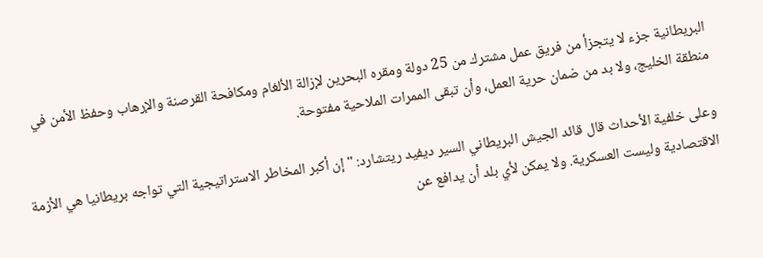البريطانية جزء لا يتجزأ من فريق عمل مشترك من 25 دولة ومقره البحرين لإزالة الألغام ومكافحة القرصنة والإرهاب وحفظ الأمن في منطقة الخليج، ولا بد من ضمان حرية العمل، وأن تبقى الممرات الملاحية مفتوحة.

وعلى خلفية الأحداث قال قائد الجيش البريطاني السير ديفيد ريتشارد: "إن أكبر المخاطر الاستراتيجية التي تواجه بريطانيا هي الأزمة الاقتصادية وليست العسكرية. ولا يمكن لأي بلد أن يدافع عن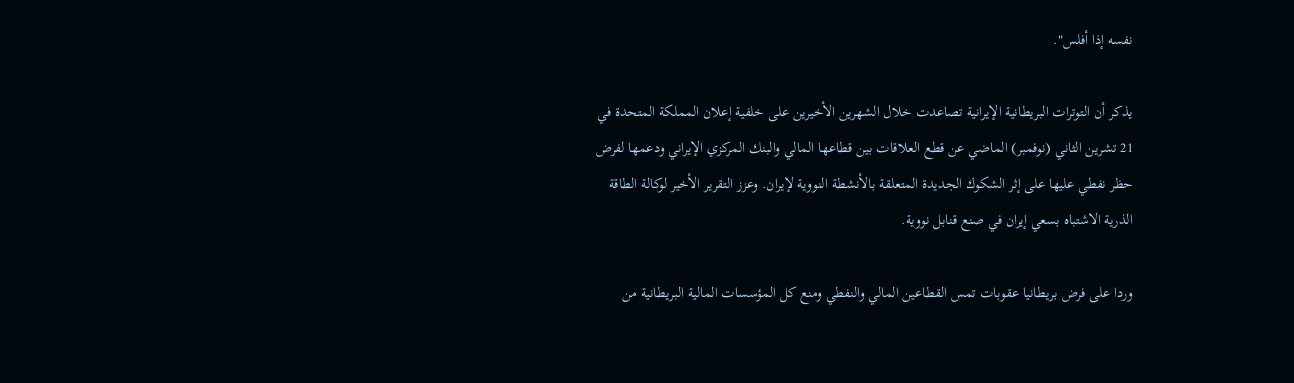نفسه إذا أفلس".

يذكر أن التوترات البريطانية الإيرانية تصاعدت خلال الشهرين الأخيرين على خلفية إعلان المملكة المتحدة في 21 تشرين الثاني (نوفمبر) الماضي عن قطع العلاقات بين قطاعها المالي والبنك المركزي الإيراني ودعمها لفرض حظر نفطي عليها على إثر الشكوك الجديدة المتعلقة بالأنشطة النووية لإيران. وعزز التقرير الأخير لوكالة الطاقة الذرية الاشتباه بسعي إيران في صنع قنابل نووية.

وردا على فرض بريطانيا عقوبات تمس القطاعين المالي والنفطي ومنع كل المؤسسات المالية البريطانية من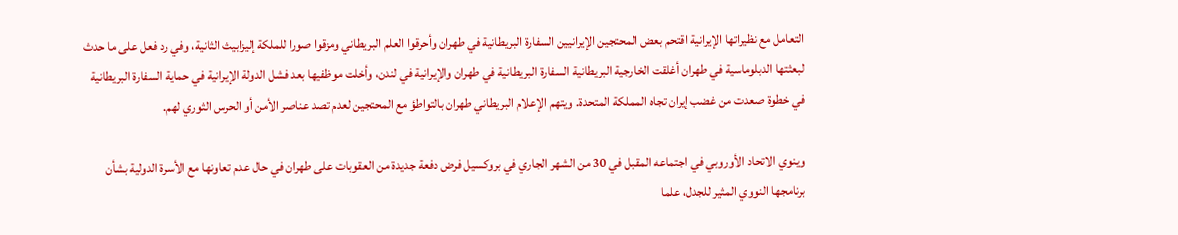التعامل مع نظيراتها الإيرانية اقتحم بعض المحتجين الإيرانيين السفارة البريطانية في طهران وأحرقوا العلم البريطاني ومزقوا صورا للملكة إليزابيث الثانية، وفي رد فعل على ما حدث لبعثتها الدبلوماسية في طهران أغلقت الخارجية البريطانية السفارة البريطانية في طهران والإيرانية في لندن، وأخلت موظفيها بعد فشل الدولة الإيرانية في حماية السفارة البريطانية في خطوة صعدت من غضب إيران تجاه المملكة المتحدة. ويتهم الإعلام البريطاني طهران بالتواطؤ مع المحتجين لعدم تصد عناصر الأمن أو الحرس الثوري لهم.

وينوي الاتحاد الأوروبي في اجتماعه المقبل في 30 من الشهر الجاري في بروكسيل فرض دفعة جديدة من العقوبات على طهران في حال عدم تعاونها مع الأسرة الدولية بشأن برنامجها النووي المثير للجدل، علما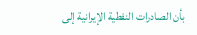بأن الصادرات النفطية الإيرانية إلى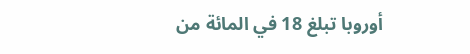أوروبا تبلغ 18 في المائة من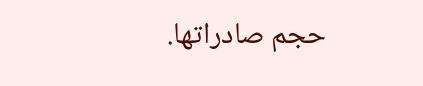حجم صادراتها.